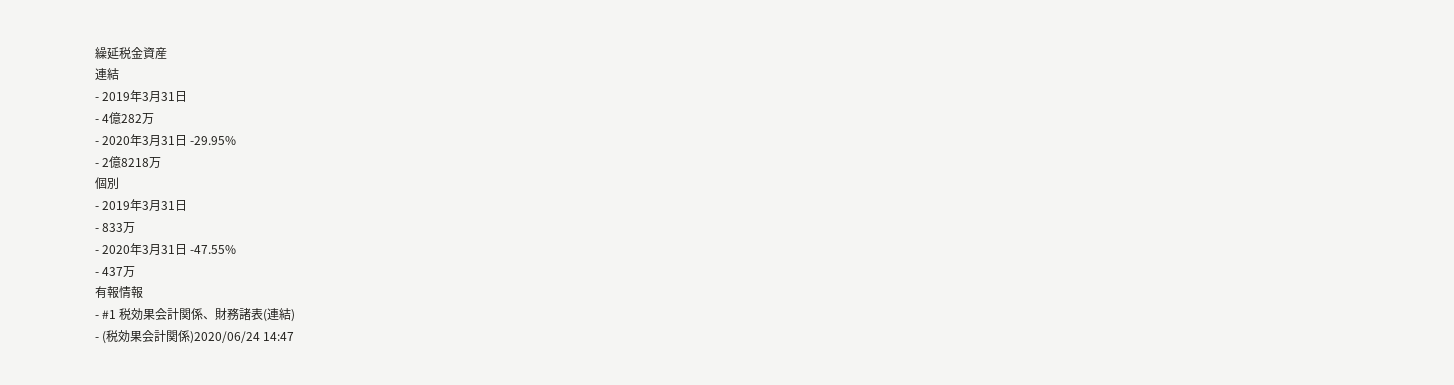繰延税金資産
連結
- 2019年3月31日
- 4億282万
- 2020年3月31日 -29.95%
- 2億8218万
個別
- 2019年3月31日
- 833万
- 2020年3月31日 -47.55%
- 437万
有報情報
- #1 税効果会計関係、財務諸表(連結)
- (税効果会計関係)2020/06/24 14:47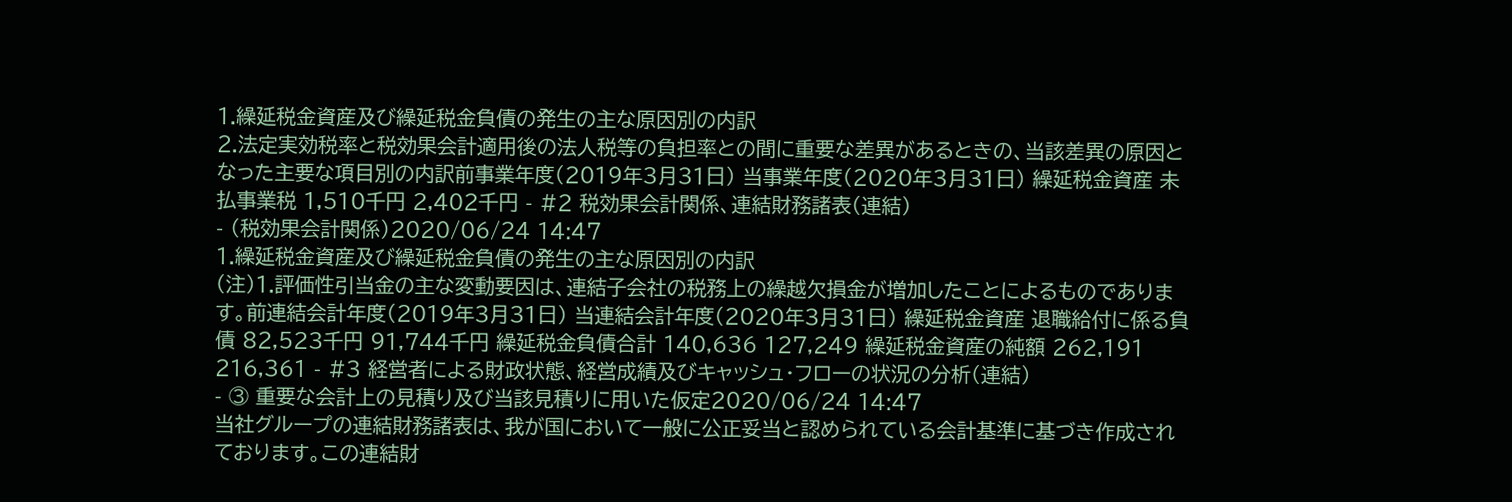1.繰延税金資産及び繰延税金負債の発生の主な原因別の内訳
2.法定実効税率と税効果会計適用後の法人税等の負担率との間に重要な差異があるときの、当該差異の原因となった主要な項目別の内訳前事業年度(2019年3月31日) 当事業年度(2020年3月31日) 繰延税金資産 未払事業税 1,510千円 2,402千円 - #2 税効果会計関係、連結財務諸表(連結)
- (税効果会計関係)2020/06/24 14:47
1.繰延税金資産及び繰延税金負債の発生の主な原因別の内訳
(注)1.評価性引当金の主な変動要因は、連結子会社の税務上の繰越欠損金が増加したことによるものであります。前連結会計年度(2019年3月31日) 当連結会計年度(2020年3月31日) 繰延税金資産 退職給付に係る負債 82,523千円 91,744千円 繰延税金負債合計 140,636 127,249 繰延税金資産の純額 262,191 216,361 - #3 経営者による財政状態、経営成績及びキャッシュ・フローの状況の分析(連結)
- ③ 重要な会計上の見積り及び当該見積りに用いた仮定2020/06/24 14:47
当社グループの連結財務諸表は、我が国において一般に公正妥当と認められている会計基準に基づき作成されております。この連結財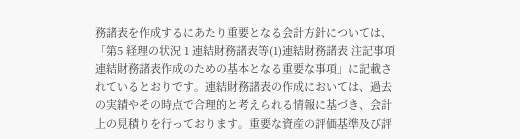務諸表を作成するにあたり重要となる会計方針については、「第5 経理の状況 1 連結財務諸表等(1)連結財務諸表 注記事項 連結財務諸表作成のための基本となる重要な事項」に記載されているとおりです。連結財務諸表の作成においては、過去の実績やその時点で合理的と考えられる情報に基づき、会計上の見積りを行っております。重要な資産の評価基準及び評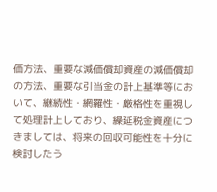価方法、重要な減価償却資産の減価償却の方法、重要な引当金の計上基準等において、継続性・網羅性・厳格性を重視して処理計上しており、繰延税金資産につきましては、将来の回収可能性を十分に検討したう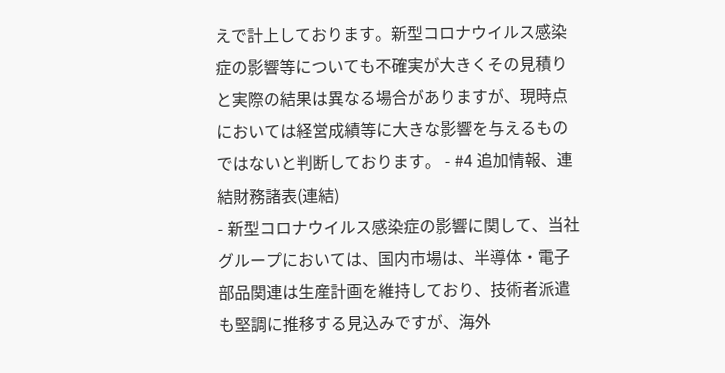えで計上しております。新型コロナウイルス感染症の影響等についても不確実が大きくその見積りと実際の結果は異なる場合がありますが、現時点においては経営成績等に大きな影響を与えるものではないと判断しております。 - #4 追加情報、連結財務諸表(連結)
- 新型コロナウイルス感染症の影響に関して、当社グループにおいては、国内市場は、半導体・電子部品関連は生産計画を維持しており、技術者派遣も堅調に推移する見込みですが、海外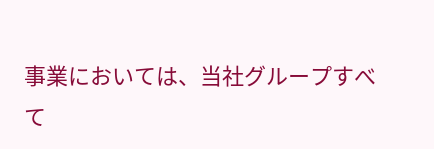事業においては、当社グループすべて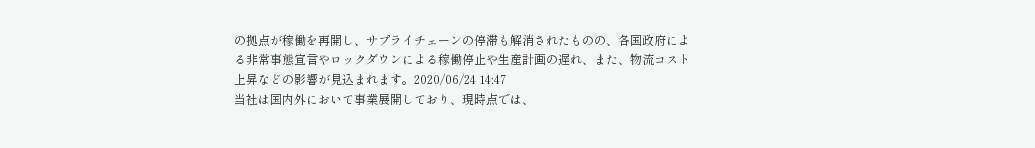の拠点が稼働を再開し、サプライチェーンの停滞も解消されたものの、各国政府による非常事態宣言やロックダウンによる稼働停止や生産計画の遅れ、また、物流コスト上昇などの影響が見込まれます。2020/06/24 14:47
当社は国内外において事業展開しており、現時点では、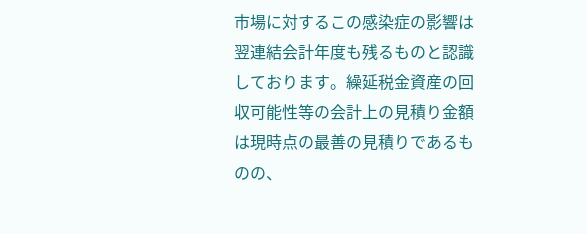市場に対するこの感染症の影響は翌連結会計年度も残るものと認識しております。繰延税金資産の回収可能性等の会計上の見積り金額は現時点の最善の見積りであるものの、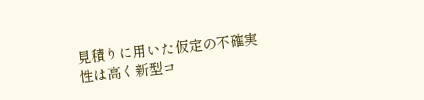見積りに用いた仮定の不確実性は高く新型コ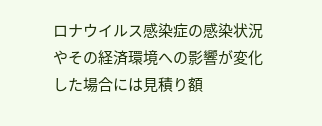ロナウイルス感染症の感染状況やその経済環境への影響が変化した場合には見積り額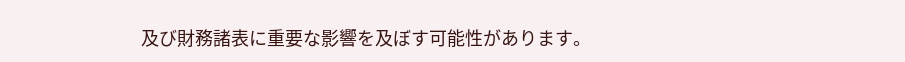及び財務諸表に重要な影響を及ぼす可能性があります。